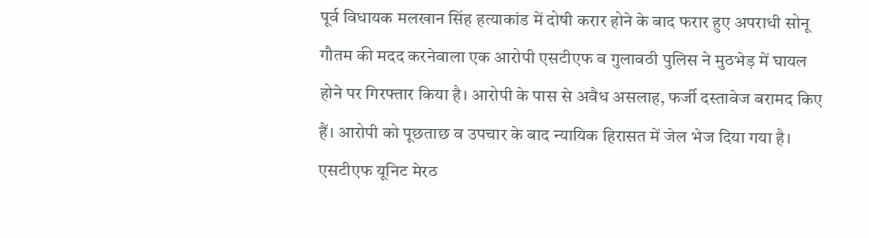पूर्व विधायक मलखान सिंह हत्याकांड में दोषी करार होने के बाद फरार हुए अपराधी सोनू गौतम की मदद करनेवाला एक आरोपी एसटीएफ व गुलावठी पुलिस ने मुठभेड़ में घायल होने पर गिरफ्तार किया है। आरोपी के पास से अवैध असलाह, फर्जी दस्तावेज बरामद किए हैं। आरोपी को पूछताछ व उपचार के बाद न्यायिक हिरासत में जेल भेज दिया गया है।
एसटीएफ यूनिट मेरठ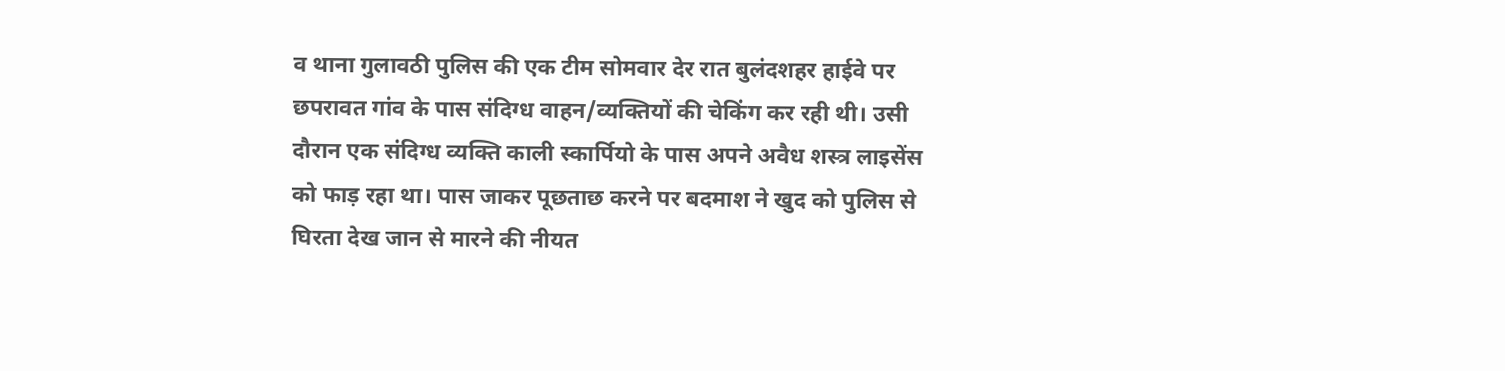व थाना गुलावठी पुलिस की एक टीम सोमवार देर रात बुलंदशहर हाईवे पर छपरावत गांव के पास संदिग्ध वाहन/व्यक्तियों की चेकिंग कर रही थी। उसी दौरान एक संदिग्ध व्यक्ति काली स्कार्पियो के पास अपने अवैध शस्त्र लाइसेंस को फाड़ रहा था। पास जाकर पूछताछ करने पर बदमाश ने खुद को पुलिस से घिरता देख जान से मारने की नीयत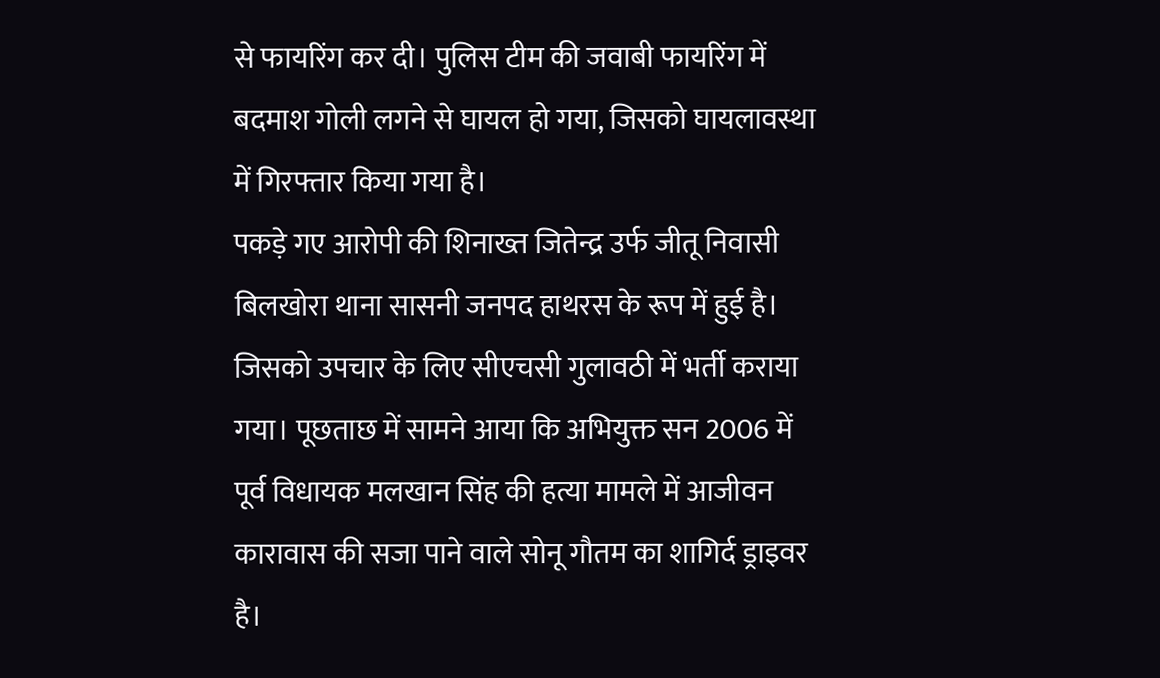से फायरिंग कर दी। पुलिस टीम की जवाबी फायरिंग में बदमाश गोली लगने से घायल हो गया, जिसको घायलावस्था में गिरफ्तार किया गया है।
पकड़े गए आरोपी की शिनाख्त जितेन्द्र उर्फ जीतू निवासी बिलखोरा थाना सासनी जनपद हाथरस के रूप में हुई है। जिसको उपचार के लिए सीएचसी गुलावठी में भर्ती कराया गया। पूछताछ में सामने आया कि अभियुक्त सन 2006 में पूर्व विधायक मलखान सिंह की हत्या मामले में आजीवन कारावास की सजा पाने वाले सोनू गौतम का शागिर्द ड्राइवर है।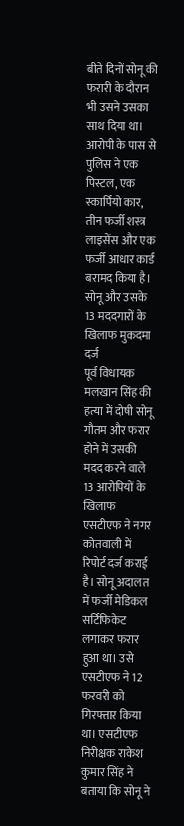बीते दिनों सोनू की फरारी के दौरान भी उसने उसका साथ दिया था। आरोपी के पास से पुलिस ने एक पिस्टल, एक स्कार्पियो कार, तीन फर्जी शस्त्र लाइसेंस और एक फर्जी आधार कार्ड बरामद किया है।
सोनू और उसके 13 मददगारों के खिलाफ मुकदमा दर्ज
पूर्व विधायक मलखान सिंह की हत्या में दोषी सोनू गौतम और फरार होने में उसकी मदद करने वाले 13 आरोपियों के खिलाफ एसटीएफ ने नगर कोतवाली में रिपोर्ट दर्ज कराई है। सोनू अदालत में फर्जी मेडिकल सर्टिफिकेट लगाकर फरार हुआ था। उसे एसटीएफ ने 12 फरवरी को गिरफ्तार किया था। एसटीएफ निरीक्षक राकेश कुमार सिंह ने बताया कि सोनू ने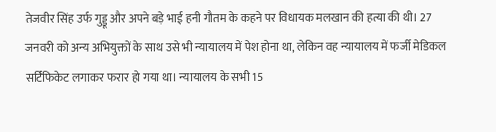तेजवीर सिंह उर्फ गुड्डू और अपने बड़े भाई हनी गौतम के कहने पर विधायक मलखान की हत्या की थी। 27 जनवरी को अन्य अभियुक्तों के साथ उसे भी न्यायालय में पेश होना था, लेकिन वह न्यायालय में फर्जी मेडिकल सर्टिफिकेट लगाकर फरार हो गया था। न्यायालय के सभी 15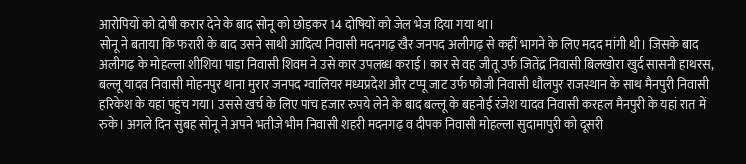आरोपियों को दोषी करार देने के बाद सोनू को छोड़कर 14 दोषियों को जेल भेज दिया गया था।
सोनू ने बताया कि फरारी के बाद उसने साथी आदित्य निवासी मदनगढ़ खैर जनपद अलीगढ़ से कहीं भागने के लिए मदद मांगी थी। जिसके बाद अलीगढ़ के मोहल्ला शीशिया पाड़ा निवासी शिवम ने उसे कार उपलब्ध कराई। कार से वह जीतू उर्फ जितेंद्र निवासी बिलखोरा खुर्द सासनी हाथरस, बल्लू यादव निवासी मोहनपुर थाना मुरार जनपद ग्वालियर मध्यप्रदेश और टप्पू जाट उर्फ फौजी निवासी धौलपुर राजस्थान के साथ मैनपुरी निवासी हरिकेश के यहां पहुंच गया। उससे खर्च के लिए पांच हजार रुपये लेने के बाद बल्लू के बहनोई रंजेश यादव निवासी करहल मैनपुरी के यहां रात में रुके। अगले दिन सुबह सोनू ने अपने भतीजे भीम निवासी शहरी मदनगढ़ व दीपक निवासी मोहल्ला सुदामापुरी को दूसरी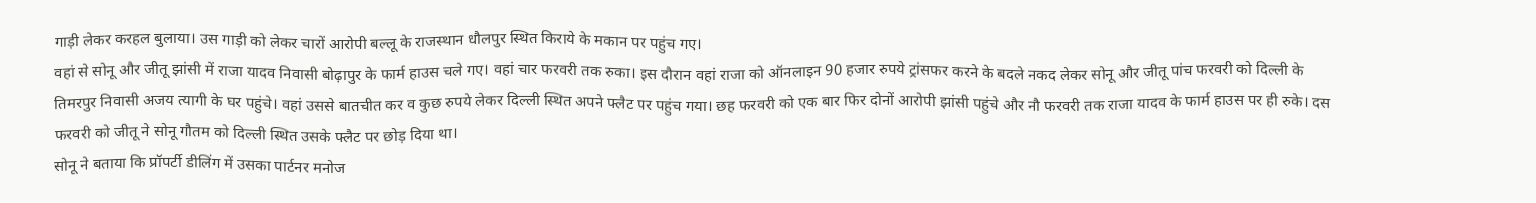गाड़ी लेकर करहल बुलाया। उस गाड़ी को लेकर चारों आरोपी बल्लू के राजस्थान धौलपुर स्थित किराये के मकान पर पहुंच गए।
वहां से सोनू और जीतू झांसी में राजा यादव निवासी बोढ़ापुर के फार्म हाउस चले गए। वहां चार फरवरी तक रुका। इस दौरान वहां राजा को ऑनलाइन 90 हजार रुपये ट्रांसफर करने के बदले नकद लेकर सोनू और जीतू पांच फरवरी को दिल्ली के तिमरपुर निवासी अजय त्यागी के घर पहुंचे। वहां उससे बातचीत कर व कुछ रुपये लेकर दिल्ली स्थित अपने फ्लैट पर पहुंच गया। छह फरवरी को एक बार फिर दोनों आरोपी झांसी पहुंचे और नौ फरवरी तक राजा यादव के फार्म हाउस पर ही रुके। दस फरवरी को जीतू ने सोनू गौतम को दिल्ली स्थित उसके फ्लैट पर छोड़ दिया था।
सोनू ने बताया कि प्रॉपर्टी डीलिंग में उसका पार्टनर मनोज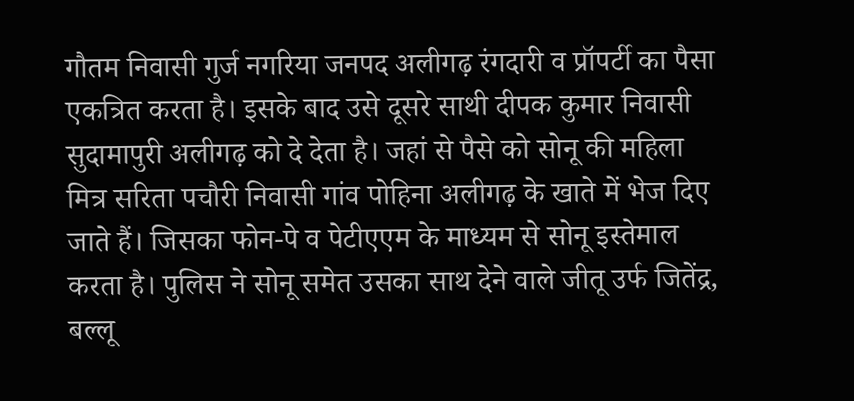गौतम निवासी गुर्ज नगरिया जनपद अलीगढ़ रंगदारी व प्रॉपर्टी का पैसा एकत्रित करता है। इसके बाद उसे दूसरे साथी दीपक कुमार निवासी सुदामापुरी अलीगढ़ को दे देता है। जहां से पैसे को सोनू की महिला मित्र सरिता पचौरी निवासी गांव पोहिना अलीगढ़ के खाते में भेज दिए जाते हैं। जिसका फोन-पे व पेटीएएम के माध्यम से सोनू इस्तेमाल करता है। पुलिस ने सोनू समेत उसका साथ देने वाले जीतू उर्फ जितेंद्र, बल्लू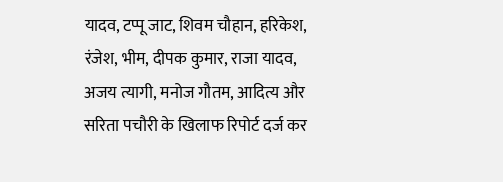यादव, टप्पू जाट, शिवम चौहान, हरिकेश, रंजेश, भीम, दीपक कुमार, राजा यादव, अजय त्यागी, मनोज गौतम, आदित्य और सरिता पचौरी के खिलाफ रिपोर्ट दर्ज कर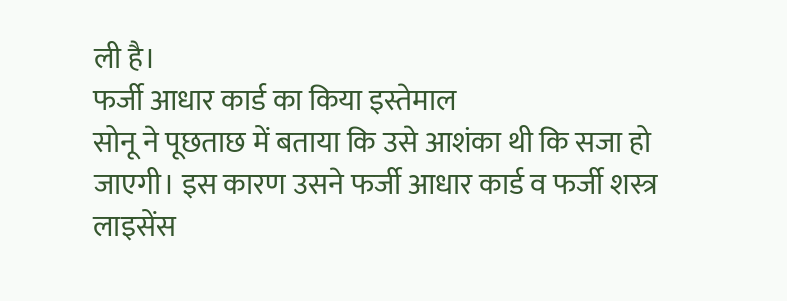ली है।
फर्जी आधार कार्ड का किया इस्तेमाल
सोनू ने पूछताछ में बताया कि उसे आशंका थी कि सजा हो जाएगी। इस कारण उसने फर्जी आधार कार्ड व फर्जी शस्त्र लाइसेंस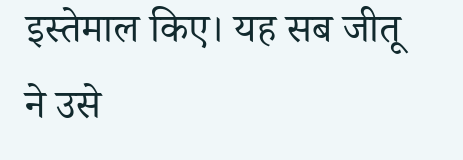इस्तेमाल किए। यह सब जीतू ने उसे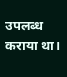उपलब्ध कराया था।